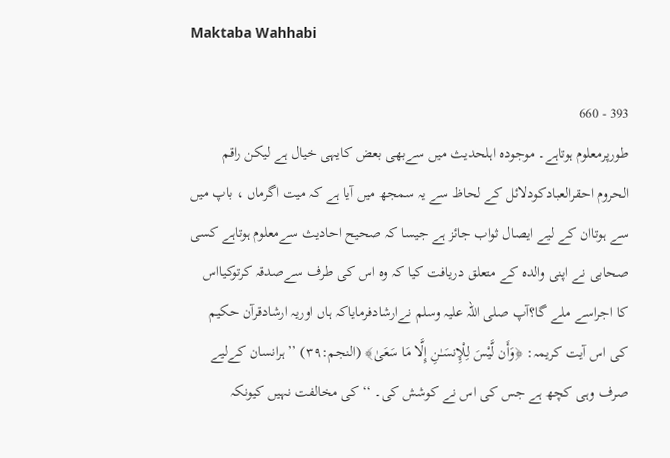Maktaba Wahhabi

393 - 660
طورپرمعلوم ہوتاہے۔ موجودہ اہلحدیث میں سےبھی بعض کایہی خیال ہے لیکن راقم الحروم احقرالعبادکودلائل کے لحاظ سے یہ سمجھ میں آیا ہے کہ میت اگرماں ، باپ میں سے ہوتاان کے لیے ایصال ثواب جائز ہے جیسا کہ صحیح احادیث سےمعلوم ہوتاہے کسی صحابی نے اپنی والدہ کے متعلق دریافت کیا کہ وہ اس کی طرف سےصدقہ کرتوکیااس کا اجراسے ملے گا؟آپ صلی اللہ علیہ وسلم نےارشادفرمایاکہ ہاں اوریہ ارشادقرآن حکیم کی اس آیت کریمہ: ﴿وَأَن لَّيْسَ لِلْإِنسَـٰنِ إِلَّا مَا سَعَىٰ﴾ (النجم:٣٩) ’’ہرانسان کےلیے صرف وہی کچھ ہے جس کی اس نے کوشش کی۔ ‘‘ کی مخالفت نہیں کیونکہ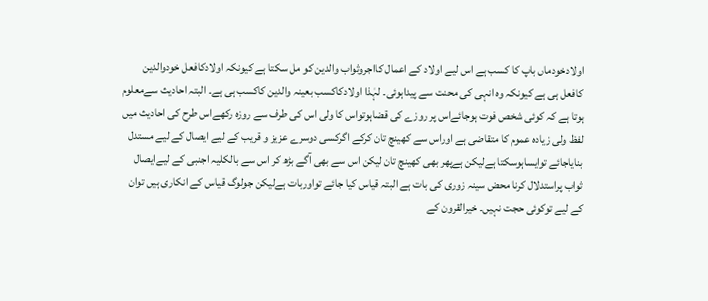اولادخودماں باپ کا کسب ہے اس لیے اولاد کے اعمال کااجروثواب والدین کو مل سکتا ہے کیونکہ اولادکافعل خودوالدین کافعل ہی ہے کیونکہ وہ انہی کی محنت سے پیداہوئی۔ لہٰذا اولادکاکسب بعینہ والدین کاکسب ہی ہے۔ البتہ احادیث سےمعلوم ہوتا ہے کہ کوئی شخص فوت ہوجائےاس پر روزے کی قضاہوتواس کا ولی اس کی طرف سے روزہ رکھےاس طرح کی احادیث میں لفظ ولی زیادہ عموم کا متقاضی ہے اوراس سے کھینچ تان کرکے اگرکسی دوسرے عزیز و قریب کے لیے ایصال کے لیے مستدل بنایاجائے توایساہوسکتا ہےلیکن ہےپھر بھی کھینچ تان لیکن اس سے بھی آگے بڑھ کر اس سے بالکلیہ اجنبی کے لیےایصال ثواب پراستدلال کرنا محض سینہ زوری کی بات ہے البتہ قیاس کیا جائے تواوربات ہےلیکن جولوگ قیاس کے انکاری ہیں توان کے لیے توکوئی حجت نہیں۔ خیرالقرون کے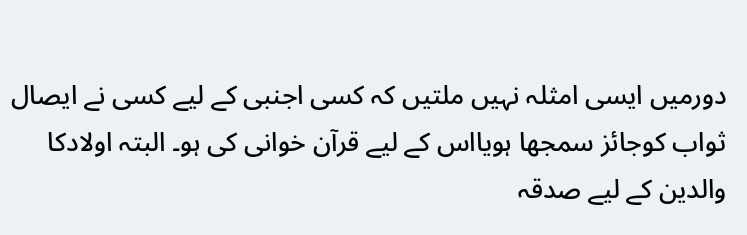دورمیں ایسی امثلہ نہیں ملتیں کہ کسی اجنبی کے لیے کسی نے ایصال ثواب کوجائز سمجھا ہویااس کے لیے قرآن خوانی کی ہو۔ البتہ اولادکا والدین کے لیے صدقہ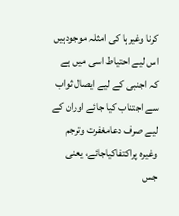کرنا وغیرہا کی امثلہ موجودہیں اس لیے احتیاط اسی میں ہے کہ اجنبی کے لیے ایصال ثواب سے اجتناب کیا جائے اوران کے لیے صرف دعامغفرت وترجم وغیرہ پراکتفاکیاجائے، یعنی جس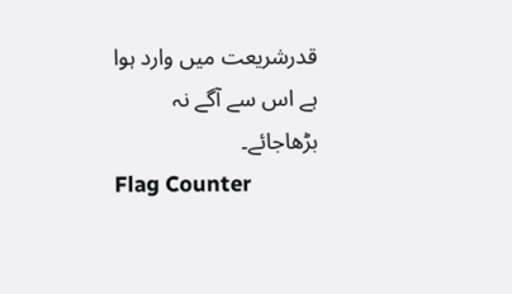قدرشریعت میں وارد ہوا ہے اس سے آگے نہ بڑھاجائے۔
Flag Counter